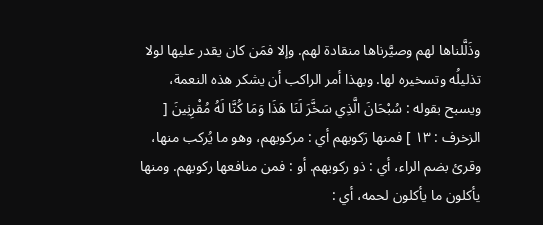وذَلَّلناها لهم وصيَّرناها منقادة لهم. وإلا فمَن كان يقدر عليها لولا تذليلُه وتسخيره لها. وبهذا أمر الراكب أن يشكر هذه النعمة، ويسبح بقوله : سُبْحَانَ الَّذِي سَخَّرَ لَنَا هَذَا وَمَا كُنَّا لَهُ مُقْرِنِينَ [ الزخرف : ١٣ ] فمنها رَكوبهم أي : مركوبهم، وهو ما يُركب منها، وقرئ بضم الراء، أي : ذو ركوبهم. أو : فمن منافعها ركوبهم. ومنها يأكلون ما يأكلون لحمه، أي :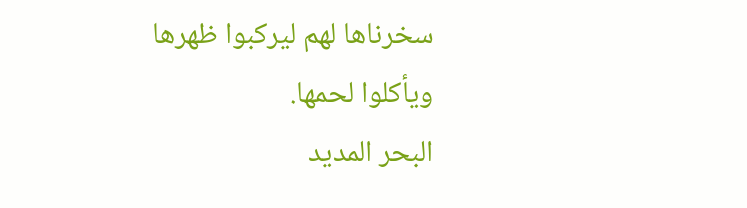سخرناها لهم ليركبوا ظهرها ويأكلوا لحمها.
البحر المديد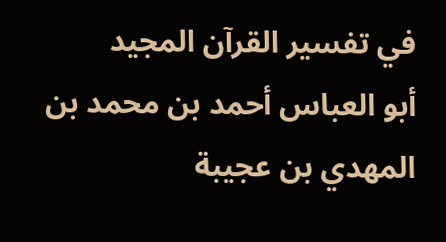في تفسير القرآن المجيد
أبو العباس أحمد بن محمد بن المهدي بن عجيبة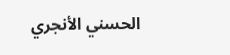الحسني الأنجري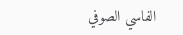الفاسي الصوفي